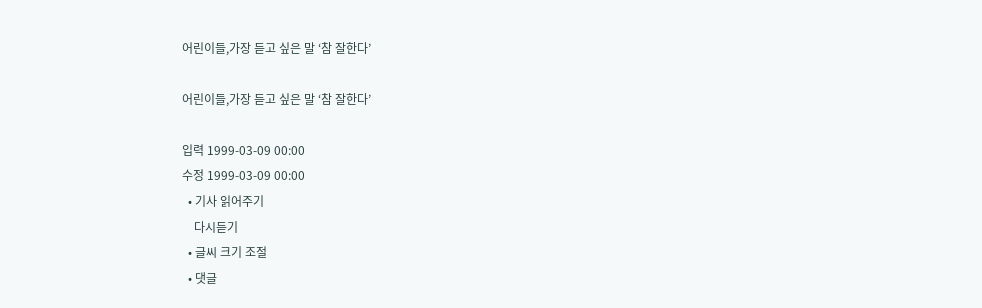어린이들,가장 듣고 싶은 말 ‘참 잘한다’

어린이들,가장 듣고 싶은 말 ‘참 잘한다’

입력 1999-03-09 00:00
수정 1999-03-09 00:00
  • 기사 읽어주기
    다시듣기
  • 글씨 크기 조절
  • 댓글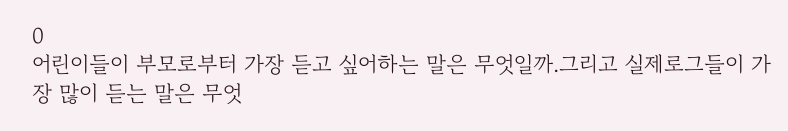0
어린이들이 부모로부터 가장 듣고 싶어하는 말은 무엇일까.그리고 실제로그들이 가장 많이 듣는 말은 무엇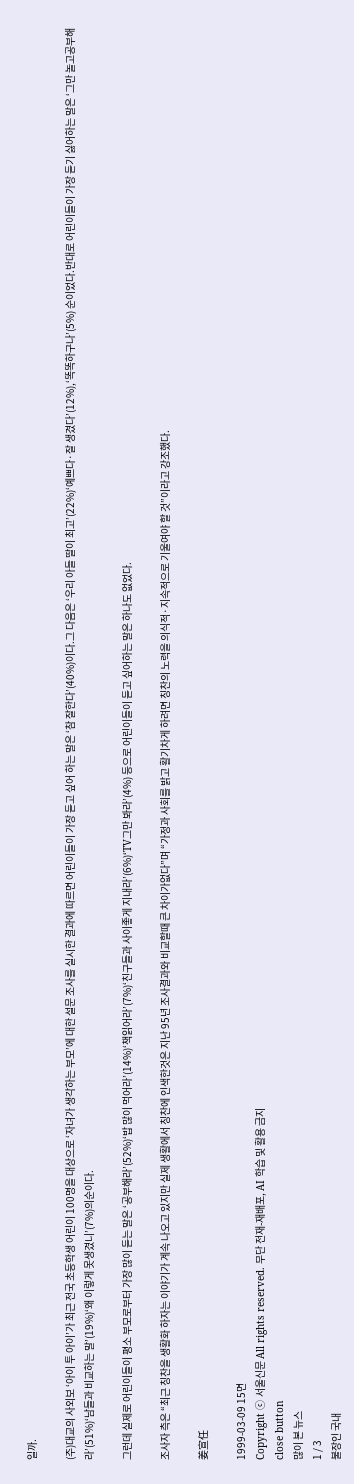일까.

(주)대교의 사외보 ‘아이 투 아이’가 최근 전국 초등학생 어린이 100명을 대상으로 ‘자녀가 생각하는 부모’에 대한 설문 조사를 실시한 결과에 따르면 어린이들이 가장 듣고 싶어 하는 말은 ‘참 잘한다’(40%)이다.그 다음은 ‘우리 아들 딸이 최고’(22%)‘예쁘다·잘 생겼다’(12%),‘똑똑하구나’(5%) 순이었다.반대로 어린이들이 가장 듣기 싫어하는 말은 ‘그만 놀고공부해라’(51%)‘남들과 비교하는 말’(19%)‘왜 이렇게 못생겼니’(7%)의순이다.

그런데 실제로 어린이들이 평소 부모로부터 가장 많이 듣는 말은 ‘공부해라’(52%)‘밥 많이 먹어라’(14%)‘책읽어라’(7%)‘친구들과 사이좋게 지내라’(6%)‘TV그만 봐라’(4%) 등으로 어린이들이 듣고 싶어하는 말은 하나도 없었다.

조사자 측은 “최근 칭찬을 생활화 하자는 이야기가 계속 나오고 있지만 실제 생활에서 칭찬에 인색한것은 지난 95년 조사결과와 비교할때 큰 차이가없다”며 “가정과 사회를 밝고 활기차게 하려면 칭찬의 노력을 의식적·지속적으로 기울여야 할 것”이라고 강조했다.

姜宣任

1999-03-09 15면
Copyright ⓒ 서울신문 All rights reserved. 무단 전재-재배포, AI 학습 및 활용 금지
close button
많이 본 뉴스
1 / 3
불장인 국내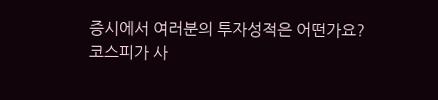증시에서 여러분의 투자성적은 어떤가요?
코스피가 사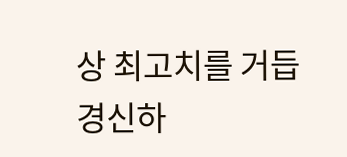상 최고치를 거듭 경신하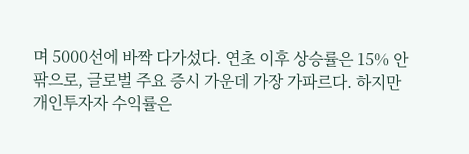며 5000선에 바짝 다가섰다. 연초 이후 상승률은 15% 안팎으로, 글로벌 주요 증시 가운데 가장 가파르다. 하지만 개인투자자 수익률은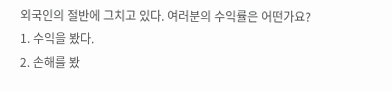외국인의 절반에 그치고 있다. 여러분의 수익률은 어떤가요?
1. 수익을 봤다.
2. 손해를 봤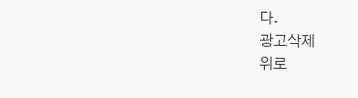다.
광고삭제
위로